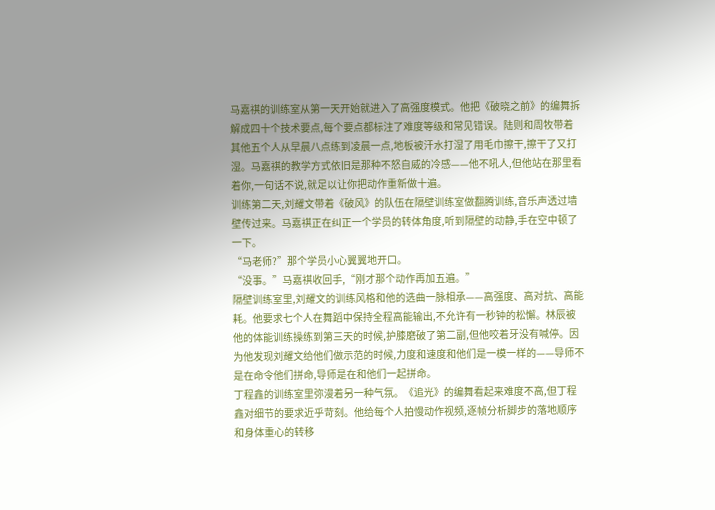马嘉祺的训练室从第一天开始就进入了高强度模式。他把《破晓之前》的编舞拆解成四十个技术要点,每个要点都标注了难度等级和常见错误。陆则和周牧带着其他五个人从早晨八点练到凌晨一点,地板被汗水打湿了用毛巾擦干,擦干了又打湿。马嘉祺的教学方式依旧是那种不怒自威的冷感——他不吼人,但他站在那里看着你,一句话不说,就足以让你把动作重新做十遍。
训练第二天,刘耀文带着《破风》的队伍在隔壁训练室做翻腾训练,音乐声透过墙壁传过来。马嘉祺正在纠正一个学员的转体角度,听到隔壁的动静,手在空中顿了一下。
“马老师?”那个学员小心翼翼地开口。
“没事。”马嘉祺收回手,“刚才那个动作再加五遍。”
隔壁训练室里,刘耀文的训练风格和他的选曲一脉相承——高强度、高对抗、高能耗。他要求七个人在舞蹈中保持全程高能输出,不允许有一秒钟的松懈。林辰被他的体能训练操练到第三天的时候,护膝磨破了第二副,但他咬着牙没有喊停。因为他发现刘耀文给他们做示范的时候,力度和速度和他们是一模一样的——导师不是在命令他们拼命,导师是在和他们一起拼命。
丁程鑫的训练室里弥漫着另一种气氛。《追光》的编舞看起来难度不高,但丁程鑫对细节的要求近乎苛刻。他给每个人拍慢动作视频,逐帧分析脚步的落地顺序和身体重心的转移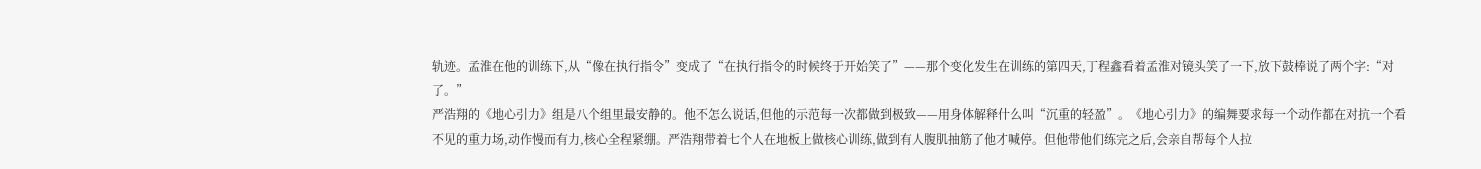轨迹。孟淮在他的训练下,从“像在执行指令”变成了“在执行指令的时候终于开始笑了”——那个变化发生在训练的第四天,丁程鑫看着孟淮对镜头笑了一下,放下鼓棒说了两个字:“对了。”
严浩翔的《地心引力》组是八个组里最安静的。他不怎么说话,但他的示范每一次都做到极致——用身体解释什么叫“沉重的轻盈”。《地心引力》的编舞要求每一个动作都在对抗一个看不见的重力场,动作慢而有力,核心全程紧绷。严浩翔带着七个人在地板上做核心训练,做到有人腹肌抽筋了他才喊停。但他带他们练完之后,会亲自帮每个人拉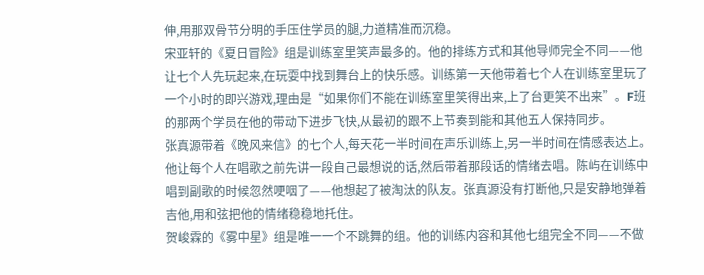伸,用那双骨节分明的手压住学员的腿,力道精准而沉稳。
宋亚轩的《夏日冒险》组是训练室里笑声最多的。他的排练方式和其他导师完全不同——他让七个人先玩起来,在玩耍中找到舞台上的快乐感。训练第一天他带着七个人在训练室里玩了一个小时的即兴游戏,理由是“如果你们不能在训练室里笑得出来,上了台更笑不出来”。F班的那两个学员在他的带动下进步飞快,从最初的跟不上节奏到能和其他五人保持同步。
张真源带着《晚风来信》的七个人,每天花一半时间在声乐训练上,另一半时间在情感表达上。他让每个人在唱歌之前先讲一段自己最想说的话,然后带着那段话的情绪去唱。陈屿在训练中唱到副歌的时候忽然哽咽了——他想起了被淘汰的队友。张真源没有打断他,只是安静地弹着吉他,用和弦把他的情绪稳稳地托住。
贺峻霖的《雾中星》组是唯一一个不跳舞的组。他的训练内容和其他七组完全不同——不做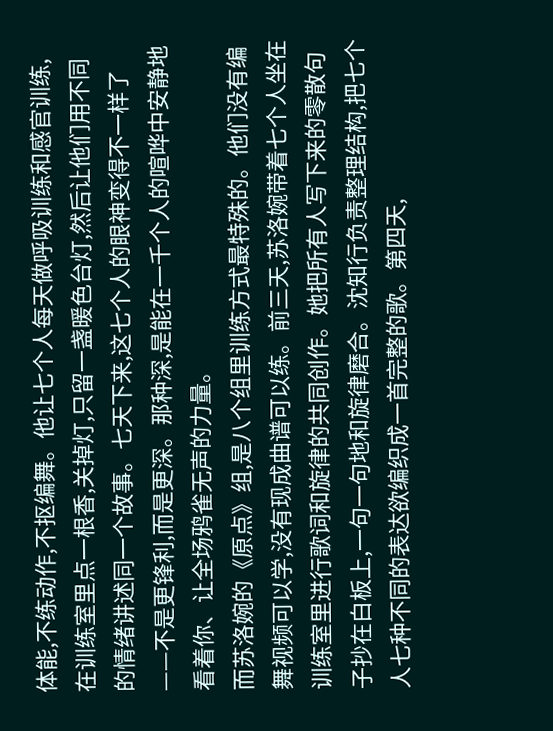体能,不练动作,不抠编舞。他让七个人每天做呼吸训练和感官训练,在训练室里点一根香,关掉灯,只留一盏暖色台灯,然后让他们用不同的情绪讲述同一个故事。七天下来,这七个人的眼神变得不一样了——不是更锋利,而是更深。那种深,是能在一千个人的喧哗中安静地看着你、让全场鸦雀无声的力量。
而苏洛婉的《原点》组,是八个组里训练方式最特殊的。他们没有编舞视频可以学,没有现成曲谱可以练。前三天,苏洛婉带着七个人坐在训练室里进行歌词和旋律的共同创作。她把所有人写下来的零散句子抄在白板上,一句一句地和旋律磨合。沈知行负责整理结构,把七个人七种不同的表达欲编织成一首完整的歌。第四天,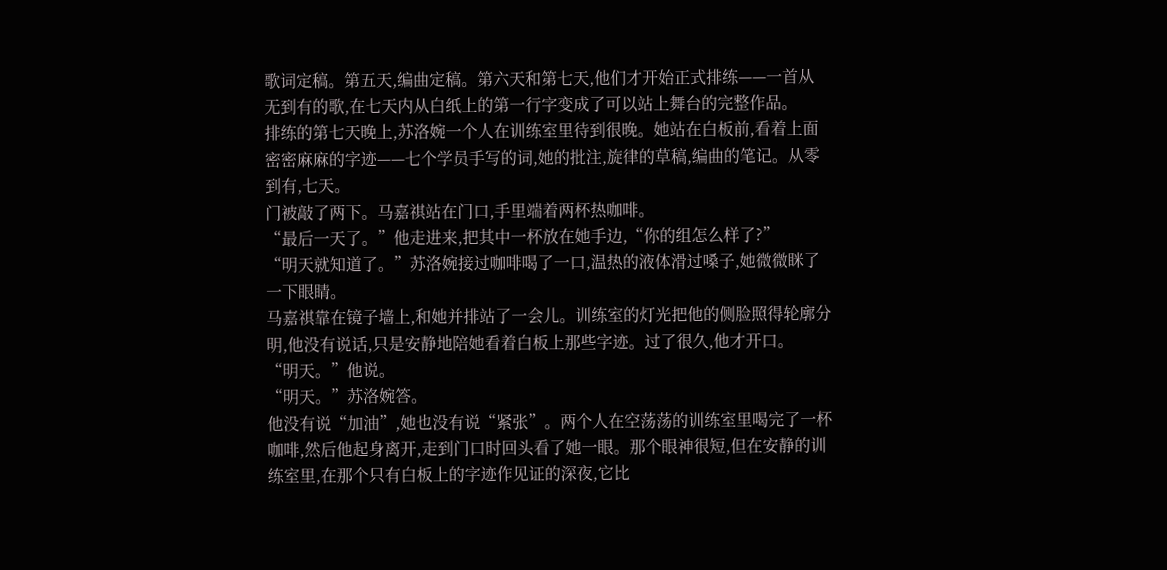歌词定稿。第五天,编曲定稿。第六天和第七天,他们才开始正式排练——一首从无到有的歌,在七天内从白纸上的第一行字变成了可以站上舞台的完整作品。
排练的第七天晚上,苏洛婉一个人在训练室里待到很晚。她站在白板前,看着上面密密麻麻的字迹——七个学员手写的词,她的批注,旋律的草稿,编曲的笔记。从零到有,七天。
门被敲了两下。马嘉祺站在门口,手里端着两杯热咖啡。
“最后一天了。”他走进来,把其中一杯放在她手边,“你的组怎么样了?”
“明天就知道了。”苏洛婉接过咖啡喝了一口,温热的液体滑过嗓子,她微微眯了一下眼睛。
马嘉祺靠在镜子墙上,和她并排站了一会儿。训练室的灯光把他的侧脸照得轮廓分明,他没有说话,只是安静地陪她看着白板上那些字迹。过了很久,他才开口。
“明天。”他说。
“明天。”苏洛婉答。
他没有说“加油”,她也没有说“紧张”。两个人在空荡荡的训练室里喝完了一杯咖啡,然后他起身离开,走到门口时回头看了她一眼。那个眼神很短,但在安静的训练室里,在那个只有白板上的字迹作见证的深夜,它比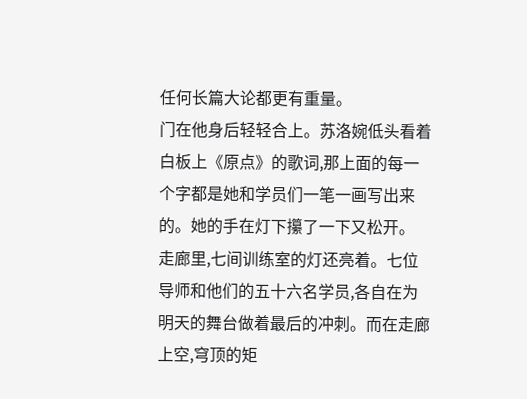任何长篇大论都更有重量。
门在他身后轻轻合上。苏洛婉低头看着白板上《原点》的歌词,那上面的每一个字都是她和学员们一笔一画写出来的。她的手在灯下攥了一下又松开。
走廊里,七间训练室的灯还亮着。七位导师和他们的五十六名学员,各自在为明天的舞台做着最后的冲刺。而在走廊上空,穹顶的矩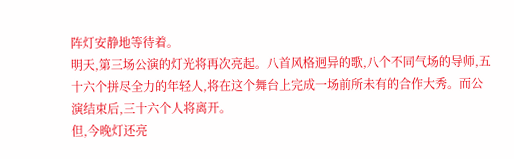阵灯安静地等待着。
明天,第三场公演的灯光将再次亮起。八首风格迥异的歌,八个不同气场的导师,五十六个拼尽全力的年轻人,将在这个舞台上完成一场前所未有的合作大秀。而公演结束后,三十六个人将离开。
但,今晚灯还亮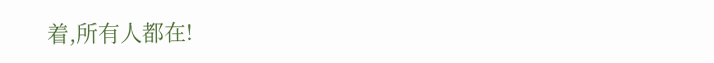着,所有人都在!